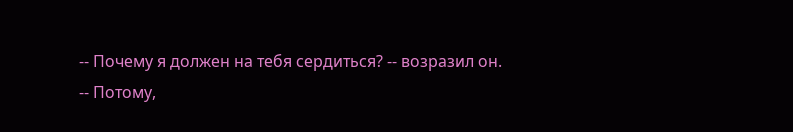-- Почему я должен на тебя сердиться? -- возразил он.
-- Потому,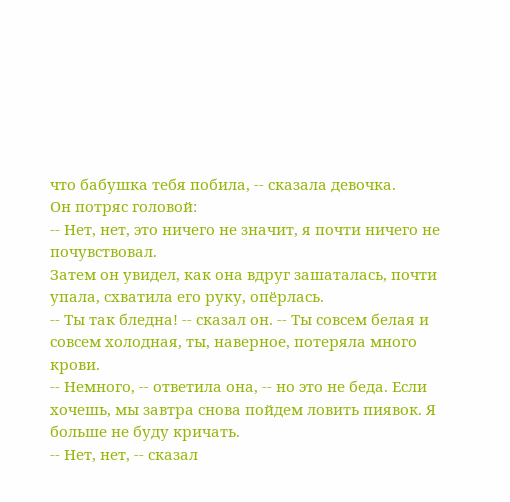что бабушка тебя побила, -- сказала девочка.
Он потряс головой:
-- Нет, нет, это ничего не значит, я почти ничего не почувствовал.
Затем он увидел, как она вдруг зашаталась, почти упала, схватила его руку, опёрлась.
-- Ты так бледна! -- сказал он. -- Ты совсем белая и совсем холодная, ты, наверное, потеряла много крови.
-- Немного, -- ответила она, -- но это не беда. Если хочешь, мы завтра снова пойдем ловить пиявок. Я больше не буду кричать.
-- Нет, нет, -- сказал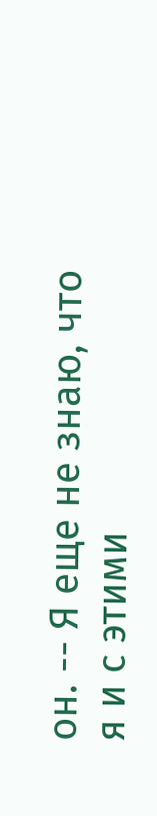он. -- Я еще не знаю, что я и с этими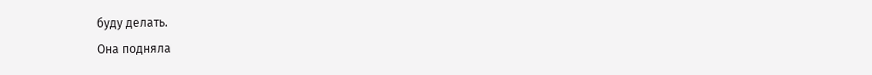буду делать.
Она подняла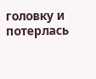головку и потерлась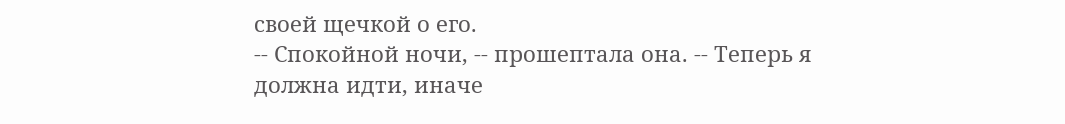своей щечкой о его.
-- Спокойной ночи, -- прошептала она. -- Теперь я должна идти, иначе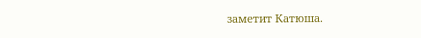заметит Катюша.